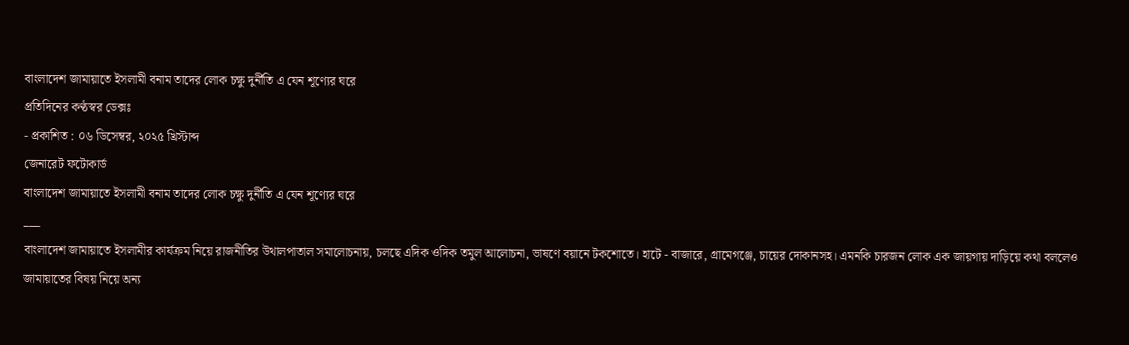বাংলাদেশ জামায়াতে ইসলামী বনাম তাদের লোক চক্ষু দুর্নীতি এ যেন শূণ্যের ঘরে
প্রতিদিনের কণ্ঠস্বর ডেক্সঃ
- প্রকাশিত : ০৬ ডিসেম্বর, ২০২৫ খ্রিস্টাব্দ
জেনারেট ফটোকার্ড
বাংলাদেশ জামায়াতে ইসলামী বনাম তাদের লোক চক্ষু দুর্নীতি এ যেন শূণ্যের ঘরে
___
বাংলাদেশ জামায়াতে ইসলামীর কার্যক্রম নিয়ে রাজনীতির উথালপাতাল সমালোচনায়, চলছে এদিক ওদিক তমুল আলোচনা, ভাষণে বয়ানে টকশোতে। হাটে - বাজারে, গ্রামেগঞ্জে, চায়ের দোকানসহ। এমনকি চারজন লোক এক জায়গায় দাড়িয়ে কথা বললেও জামায়াতের বিষয় নিয়ে অন্য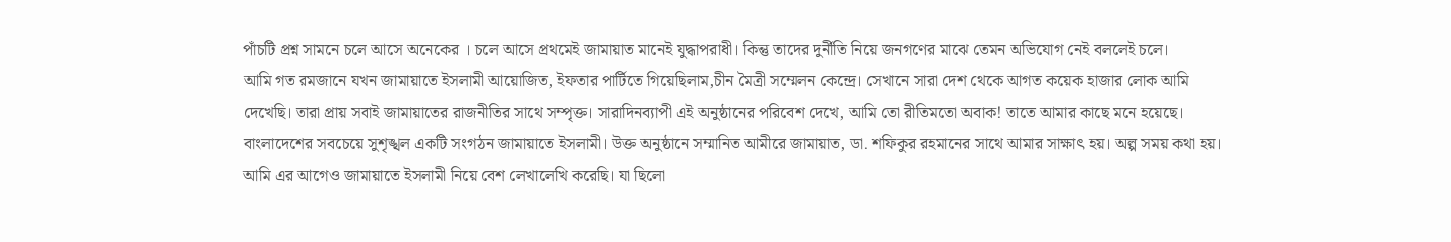পাঁচটি প্রশ্ন সামনে চলে আসে অনেকের । চলে আসে প্রথমেই জামায়াত মানেই যুদ্ধাপরাধী। কিন্তু তাদের দুর্নীতি নিয়ে জনগণের মাঝে তেমন অভিযোগ নেই বললেই চলে।
আমি গত রমজানে যখন জামায়াতে ইসলামী আয়োজিত, ইফতার পার্টিতে গিয়েছিলাম,চীন মৈত্রী সম্মেলন কেন্দ্রে। সেখানে সারা দেশ থেকে আগত কয়েক হাজার লোক আমি দেখেছি। তারা প্রায় সবাই জামায়াতের রাজনীতির সাথে সম্পৃক্ত। সারাদিনব্যাপী এই অনুষ্ঠানের পরিবেশ দেখে, আমি তো রীতিমতো অবাক! তাতে আমার কাছে মনে হয়েছে। বাংলাদেশের সবচেয়ে সুশৃঙ্খল একটি সংগঠন জামায়াতে ইসলামী। উক্ত অনুষ্ঠানে সম্মানিত আমীরে জামায়াত, ডা. শফিকুর রহমানের সাথে আমার সাক্ষাৎ হয়। অল্প সময় কথা হয়।
আমি এর আগেও জামায়াতে ইসলামী নিয়ে বেশ লেখালেখি করেছি। যা ছিলো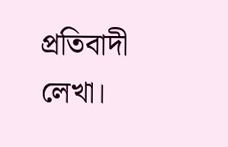প্রতিবাদী লেখা।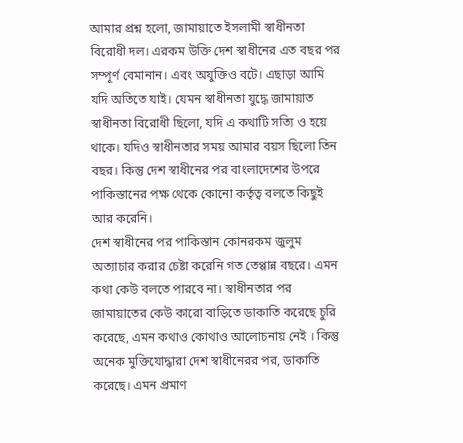আমার প্রশ্ন হলো, জামায়াতে ইসলামী স্বাধীনতা বিরোধী দল। এরকম উক্তি দেশ স্বাধীনের এত বছর পর সম্পূর্ণ বেমানান। এবং অযুক্তিও বটে। এছাড়া আমি যদি অতিতে যাই। যেমন স্বাধীনতা যুদ্ধে জামায়াত স্বাধীনতা বিরোধী ছিলো, যদি এ কথাটি সত্যি ও হয়ে থাকে। যদিও স্বাধীনতার সময় আমার বয়স ছিলো তিন বছর। কিন্তু দেশ স্বাধীনের পর বাংলাদেশের উপরে পাকিস্তানের পক্ষ থেকে কোনো কর্তৃত্ব বলতে কিছুই আর করেনি।
দেশ স্বাধীনের পর পাকিস্তান কোনরকম জুলুম অত্যাচার করার চেষ্টা করেনি গত তেপ্পান্ন বছরে। এমন কথা কেউ বলতে পারবে না। স্বাধীনতার পর জামায়াতের কেউ কারো বাড়িতে ডাকাতি করেছে চুরি করেছে, এমন কথাও কোথাও আলোচনায় নেই । কিন্তু অনেক মুক্তিযোদ্ধারা দেশ স্বাধীনেরর পর, ডাকাতি করেছে। এমন প্রমাণ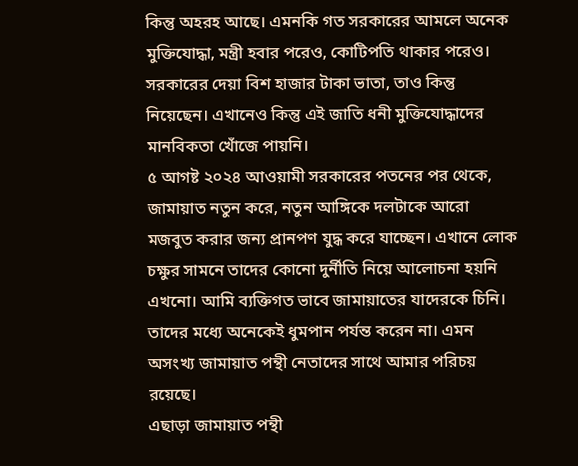কিন্তু অহরহ আছে। এমনকি গত সরকারের আমলে অনেক মুক্তিযোদ্ধা, মন্ত্রী হবার পরেও, কোটিপতি থাকার পরেও। সরকারের দেয়া বিশ হাজার টাকা ভাতা, তাও কিন্তু নিয়েছেন। এখানেও কিন্তু এই জাতি ধনী মুক্তিযোদ্ধাদের মানবিকতা খোঁজে পায়নি।
৫ আগষ্ট ২০২৪ আওয়ামী সরকারের পতনের পর থেকে, জামায়াত নতুন করে, নতুন আঙ্গিকে দলটাকে আরো মজবুত করার জন্য প্রানপণ যুদ্ধ করে যাচ্ছেন। এখানে লোক চক্ষুর সামনে তাদের কোনো দুর্নীতি নিয়ে আলোচনা হয়নি এখনো। আমি ব্যক্তিগত ভাবে জামায়াতের যাদেরকে চিনি। তাদের মধ্যে অনেকেই ধুমপান পর্যন্ত করেন না। এমন অসংখ্য জামায়াত পন্থী নেতাদের সাথে আমার পরিচয় রয়েছে।
এছাড়া জামায়াত পন্থী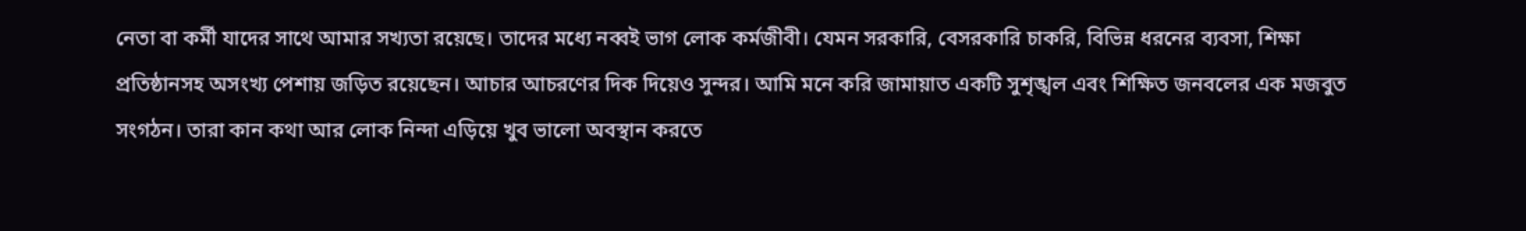নেতা বা কর্মী যাদের সাথে আমার সখ্যতা রয়েছে। তাদের মধ্যে নব্বই ভাগ লোক কর্মজীবী। যেমন সরকারি, বেসরকারি চাকরি, বিভিন্ন ধরনের ব্যবসা, শিক্ষা প্রতিষ্ঠানসহ অসংখ্য পেশায় জড়িত রয়েছেন। আচার আচরণের দিক দিয়েও সুন্দর। আমি মনে করি জামায়াত একটি সুশৃঙ্খল এবং শিক্ষিত জনবলের এক মজবুত সংগঠন। তারা কান কথা আর লোক নিন্দা এড়িয়ে খুব ভালো অবস্থান করতে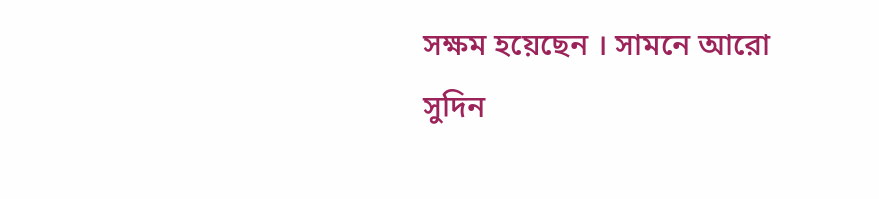সক্ষম হয়েছেন । সামনে আরো সুদিন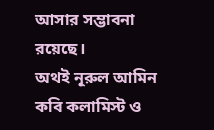আসার সম্ভাবনা রয়েছে।
অথই নূরুল আমিন
কবি কলামিস্ট ও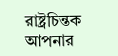রাষ্ট্রচিন্তক
আপনার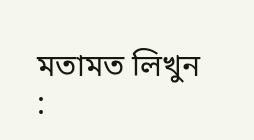মতামত লিখুন :